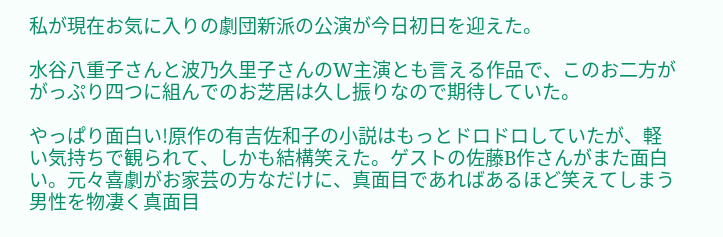私が現在お気に入りの劇団新派の公演が今日初日を迎えた。

水谷八重子さんと波乃久里子さんのW主演とも言える作品で、このお二方ががっぷり四つに組んでのお芝居は久し振りなので期待していた。

やっぱり面白い!原作の有吉佐和子の小説はもっとドロドロしていたが、軽い気持ちで観られて、しかも結構笑えた。ゲストの佐藤B作さんがまた面白い。元々喜劇がお家芸の方なだけに、真面目であればあるほど笑えてしまう男性を物凄く真面目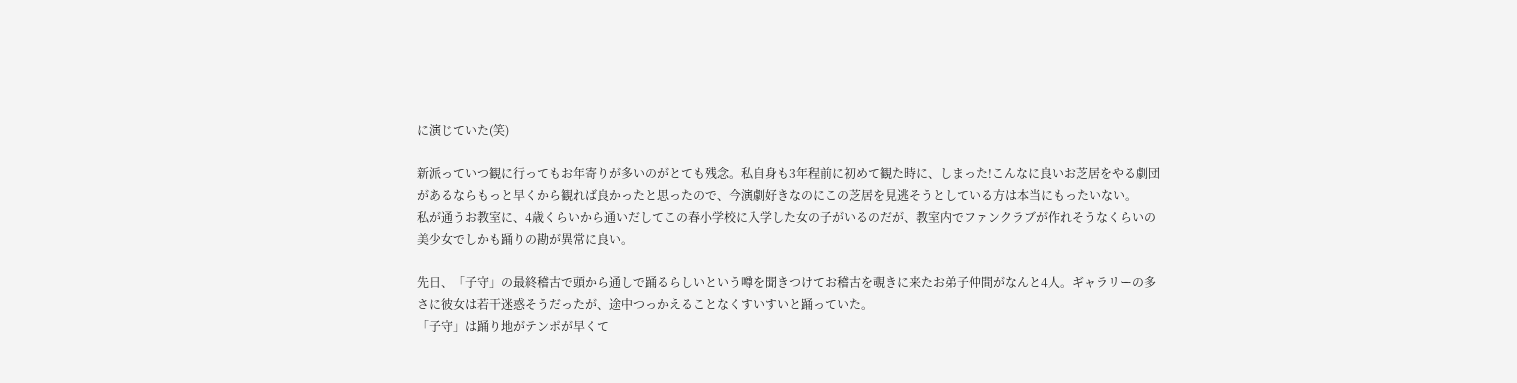に演じていた(笑)

新派っていつ観に行ってもお年寄りが多いのがとても残念。私自身も3年程前に初めて観た時に、しまった!こんなに良いお芝居をやる劇団があるならもっと早くから観れば良かったと思ったので、今演劇好きなのにこの芝居を見逃そうとしている方は本当にもったいない。
私が通うお教室に、4歳くらいから通いだしてこの春小学校に入学した女の子がいるのだが、教室内でファンクラブが作れそうなくらいの美少女でしかも踊りの勘が異常に良い。

先日、「子守」の最終稽古で頭から通しで踊るらしいという噂を聞きつけてお稽古を覗きに来たお弟子仲間がなんと4人。ギャラリーの多さに彼女は若干迷惑そうだったが、途中つっかえることなくすいすいと踊っていた。
「子守」は踊り地がテンポが早くて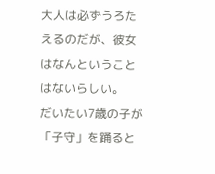大人は必ずうろたえるのだが、彼女はなんということはないらしい。
だいたい7歳の子が「子守」を踊ると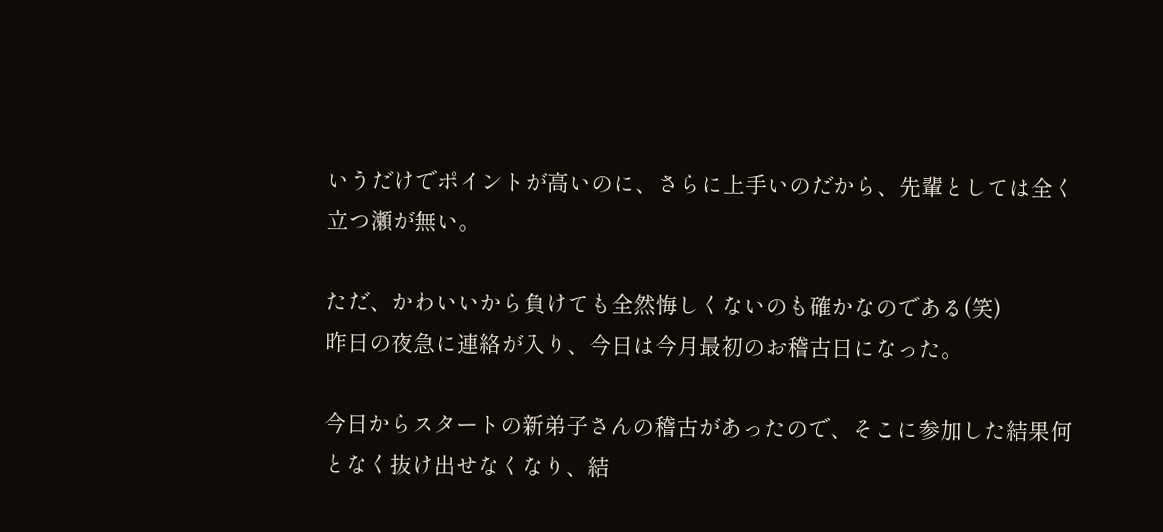いうだけでポイントが高いのに、さらに上手いのだから、先輩としては全く立つ瀬が無い。

ただ、かわいいから負けても全然悔しくないのも確かなのである(笑)
昨日の夜急に連絡が入り、今日は今月最初のお稽古日になった。

今日からスタートの新弟子さんの稽古があったので、そこに参加した結果何となく抜け出せなくなり、結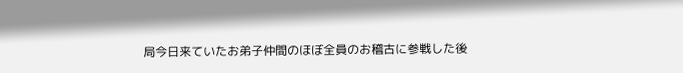局今日来ていたお弟子仲間のほぼ全員のお稽古に参戦した後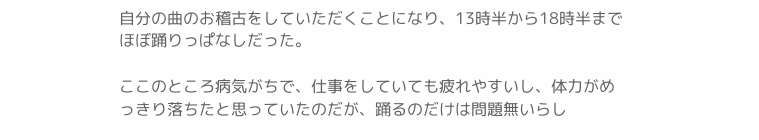自分の曲のお稽古をしていただくことになり、13時半から18時半までほぼ踊りっぱなしだった。

ここのところ病気がちで、仕事をしていても疲れやすいし、体力がめっきり落ちたと思っていたのだが、踊るのだけは問題無いらし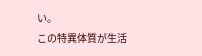い。
この特異体質が生活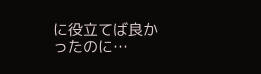に役立てば良かったのに…